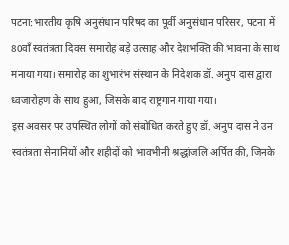पटना:भारतीय कृषि अनुसंधान परिषद का पूर्वी अनुसंधान परिसर, पटना में 80वाँ स्वतंत्रता दिवस समारोह बड़े उत्साह और देशभक्ति की भावना के साथ मनाया गया। समारोह का शुभारंभ संस्थान के निदेशक डॉ. अनुप दास द्वारा ध्वजारोहण के साथ हुआ, जिसके बाद राष्ट्रगान गाया गया।
इस अवसर पर उपस्थित लोगों को संबोधित करते हुए डॉ. अनुप दास ने उन स्वतंत्रता सेनानियों और शहीदों को भावभीनी श्रद्धांजलि अर्पित की, जिनके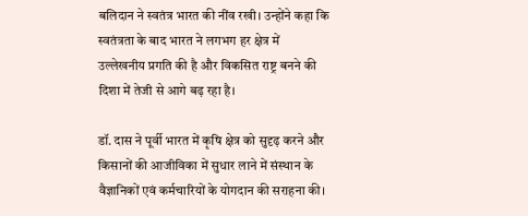बलिदान ने स्वतंत्र भारत की नींव रखी। उन्होंने कहा कि स्वतंत्रता के बाद भारत ने लगभग हर क्षेत्र में उल्लेखनीय प्रगति की है और विकसित राष्ट्र बनने की दिशा में तेजी से आगे बढ़ रहा है।

डॉ. दास ने पूर्वी भारत में कृषि क्षेत्र को सुदृढ़ करने और किसानों की आजीविका में सुधार लाने में संस्थान के वैज्ञानिकों एवं कर्मचारियों के योगदान की सराहना की।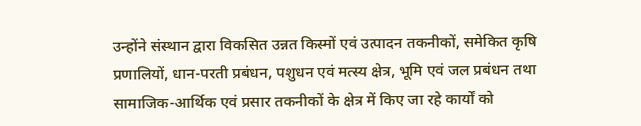उन्होंने संस्थान द्वारा विकसित उन्नत किस्मों एवं उत्पादन तकनीकों, समेकित कृषि प्रणालियों, धान-परती प्रबंधन, पशुधन एवं मत्स्य क्षेत्र, भूमि एवं जल प्रबंधन तथा सामाजिक-आर्थिक एवं प्रसार तकनीकों के क्षेत्र में किए जा रहे कार्यों को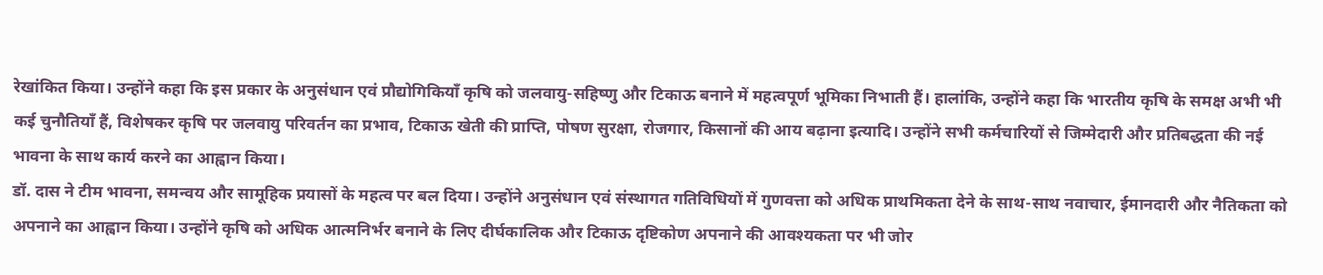रेखांकित किया। उन्होंने कहा कि इस प्रकार के अनुसंधान एवं प्रौद्योगिकियाँ कृषि को जलवायु-सहिष्णु और टिकाऊ बनाने में महत्वपूर्ण भूमिका निभाती हैं। हालांकि, उन्होंने कहा कि भारतीय कृषि के समक्ष अभी भी कई चुनौतियाँ हैं, विशेषकर कृषि पर जलवायु परिवर्तन का प्रभाव, टिकाऊ खेती की प्राप्ति, पोषण सुरक्षा, रोजगार, किसानों की आय बढ़ाना इत्यादि। उन्होंने सभी कर्मचारियों से जिम्मेदारी और प्रतिबद्धता की नई भावना के साथ कार्य करने का आह्वान किया।
डॉ. दास ने टीम भावना, समन्वय और सामूहिक प्रयासों के महत्व पर बल दिया। उन्होंने अनुसंधान एवं संस्थागत गतिविधियों में गुणवत्ता को अधिक प्राथमिकता देने के साथ-साथ नवाचार, ईमानदारी और नैतिकता को अपनाने का आह्वान किया। उन्होंने कृषि को अधिक आत्मनिर्भर बनाने के लिए दीर्घकालिक और टिकाऊ दृष्टिकोण अपनाने की आवश्यकता पर भी जोर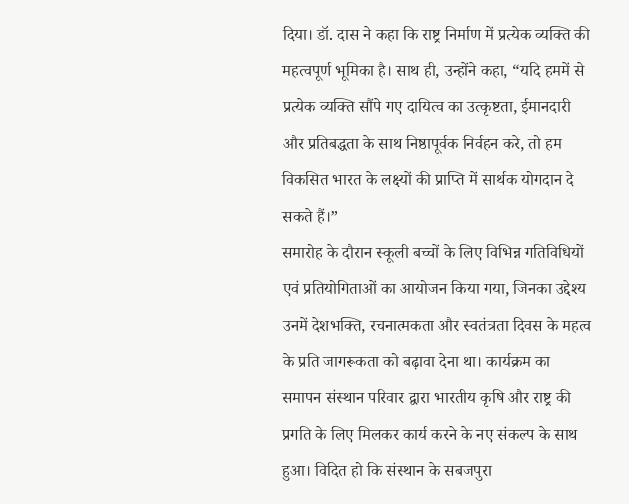दिया। डॉ. दास ने कहा कि राष्ट्र निर्माण में प्रत्येक व्यक्ति की महत्वपूर्ण भूमिका है। साथ ही, उन्होंने कहा, “यदि हममें से प्रत्येक व्यक्ति सौंपे गए दायित्व का उत्कृष्टता, ईमानदारी और प्रतिबद्धता के साथ निष्ठापूर्वक निर्वहन करे, तो हम विकसित भारत के लक्ष्यों की प्राप्ति में सार्थक योगदान दे सकते हैं।”
समारोह के दौरान स्कूली बच्चों के लिए विभिन्न गतिविधियों एवं प्रतियोगिताओं का आयोजन किया गया, जिनका उद्देश्य उनमें देशभक्ति, रचनात्मकता और स्वतंत्रता दिवस के महत्व के प्रति जागरूकता को बढ़ावा देना था। कार्यक्रम का समापन संस्थान परिवार द्वारा भारतीय कृषि और राष्ट्र की प्रगति के लिए मिलकर कार्य करने के नए संकल्प के साथ हुआ। विदित हो कि संस्थान के सबजपुरा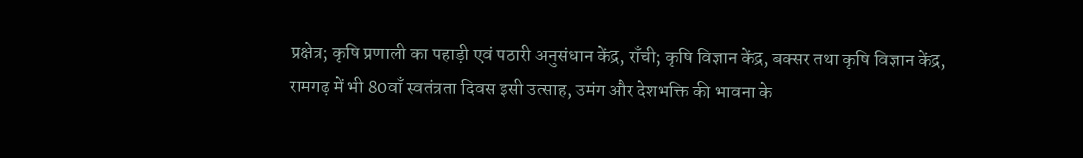प्रक्षेत्र; कृषि प्रणाली का पहाड़ी एवं पठारी अनुसंधान केंद्र, राँची; कृषि विज्ञान केंद्र, बक्सर तथा कृषि विज्ञान केंद्र, रामगढ़ में भी 80वाँ स्वतंत्रता दिवस इसी उत्साह, उमंग और देशभक्ति की भावना के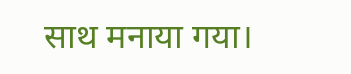साथ मनाया गया।